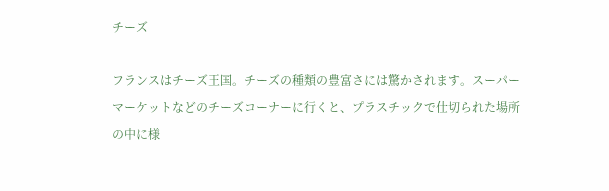チーズ

フランスはチーズ王国。チーズの種類の豊富さには驚かされます。スーパーマーケットなどのチーズコーナーに行くと、プラスチックで仕切られた場所の中に様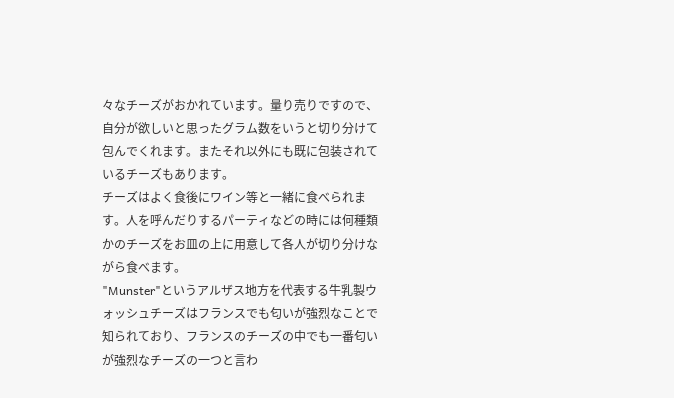々なチーズがおかれています。量り売りですので、自分が欲しいと思ったグラム数をいうと切り分けて包んでくれます。またそれ以外にも既に包装されているチーズもあります。
チーズはよく食後にワイン等と一緒に食べられます。人を呼んだりするパーティなどの時には何種類かのチーズをお皿の上に用意して各人が切り分けながら食べます。
"Munster"というアルザス地方を代表する牛乳製ウォッシュチーズはフランスでも匂いが強烈なことで知られており、フランスのチーズの中でも一番匂いが強烈なチーズの一つと言わ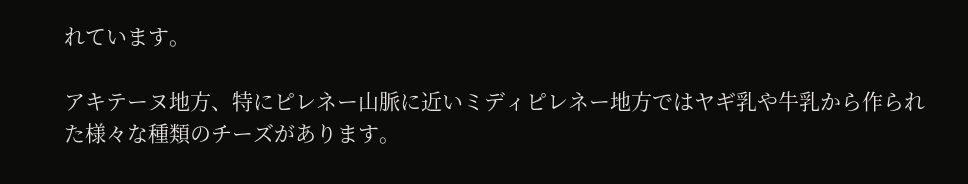れています。

アキテーヌ地方、特にピレネー山脈に近いミディピレネー地方ではヤギ乳や牛乳から作られた様々な種類のチーズがあります。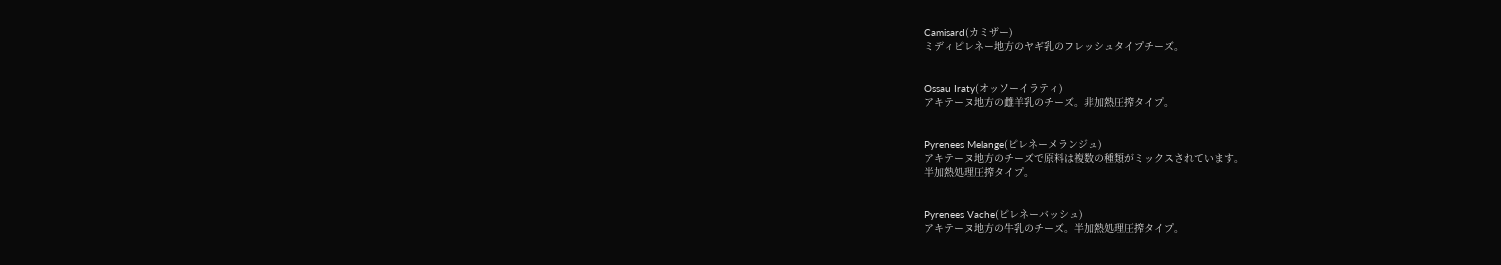Camisard(カミザー)
ミディピレネー地方のヤギ乳のフレッシュタイプチーズ。


Ossau Iraty(オッソーイラティ)
アキテーヌ地方の雌羊乳のチーズ。非加熱圧搾タイプ。


Pyrenees Melange(ピレネーメランジュ)
アキテーヌ地方のチーズで原料は複数の種類がミックスされています。
半加熱処理圧搾タイプ。


Pyrenees Vache(ピレネーバッシュ)
アキテーヌ地方の牛乳のチーズ。半加熱処理圧搾タイプ。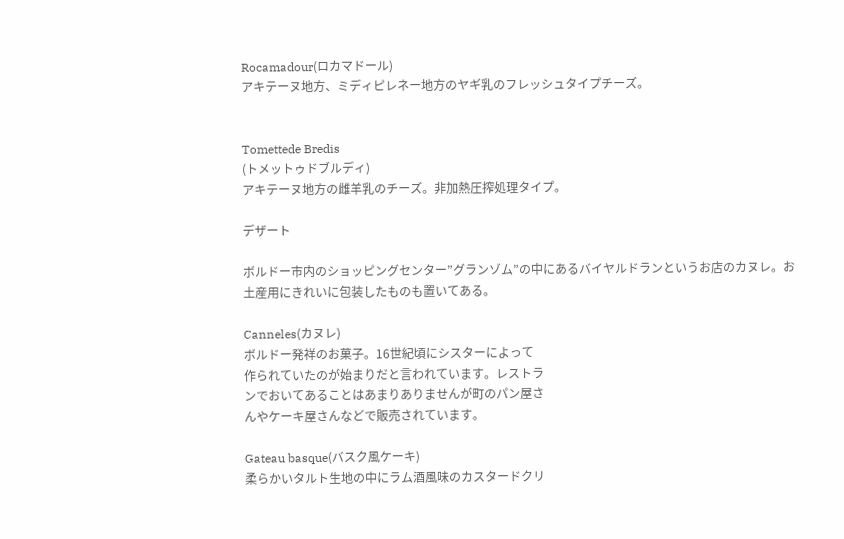Rocamadour(ロカマドール)
アキテーヌ地方、ミディピレネー地方のヤギ乳のフレッシュタイプチーズ。


Tomettede Bredis
(トメットゥドブルディ)
アキテーヌ地方の雌羊乳のチーズ。非加熱圧搾処理タイプ。

デザート

ボルドー市内のショッピングセンター”グランゾム”の中にあるバイヤルドランというお店のカヌレ。お土産用にきれいに包装したものも置いてある。

Canneles(カヌレ)
ボルドー発祥のお菓子。16世紀頃にシスターによって
作られていたのが始まりだと言われています。レストラ
ンでおいてあることはあまりありませんが町のパン屋さ
んやケーキ屋さんなどで販売されています。

Gateau basque(バスク風ケーキ)
柔らかいタルト生地の中にラム酒風味のカスタードクリ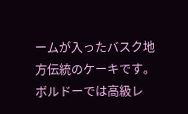ームが入ったバスク地方伝統のケーキです。
ボルドーでは高級レ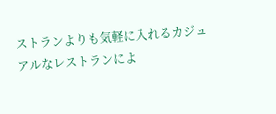ストランよりも気軽に入れるカジュ
アルなレストランによ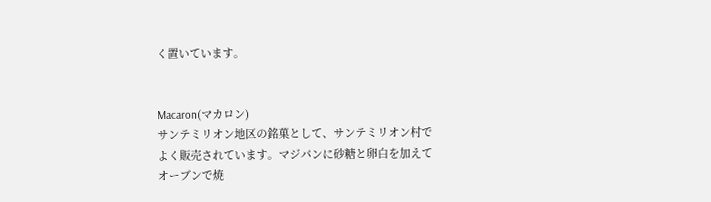く置いています。


Macaron(マカロン)
サンテミリオン地区の銘菓として、サンテミリオン村で
よく販売されています。マジパンに砂糖と卵白を加えて
オーブンで焼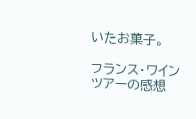いたお菓子。

フランス・ワインツアーの感想